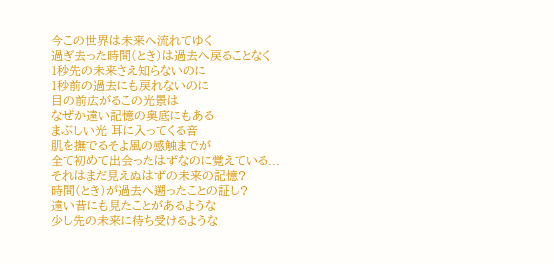今この世界は未来へ流れてゆく
過ぎ去った時間(とき)は過去へ戻ることなく
1秒先の未来さえ知らないのに
1秒前の過去にも戻れないのに
目の前広がるこの光景は
なぜか遠い記憶の奥底にもある
まぶしい光 耳に入ってくる音
肌を撫でるそよ風の感触までが
全て初めて出会ったはずなのに覚えている...
それはまだ見えぬはずの未来の記憶?
時間(とき)が過去へ遡ったことの証し?
遠い昔にも見たことがあるような
少し先の未来に待ち受けるような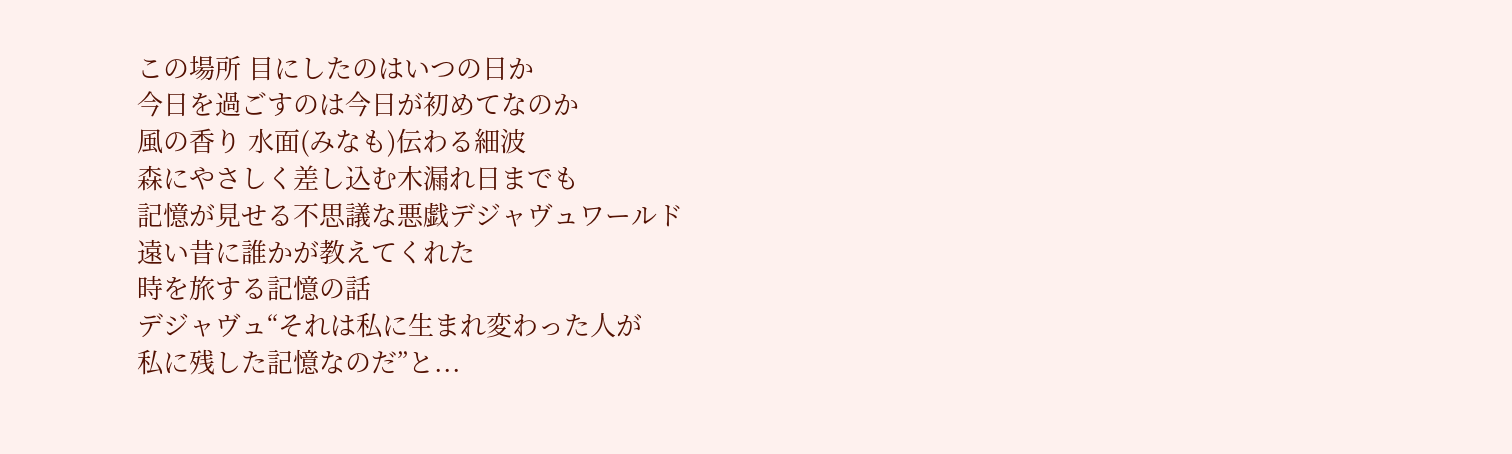この場所 目にしたのはいつの日か
今日を過ごすのは今日が初めてなのか
風の香り 水面(みなも)伝わる細波
森にやさしく差し込む木漏れ日までも
記憶が見せる不思議な悪戯デジャヴュワールド
遠い昔に誰かが教えてくれた
時を旅する記憶の話
デジャヴュ“それは私に生まれ変わった人が
私に残した記憶なのだ”と...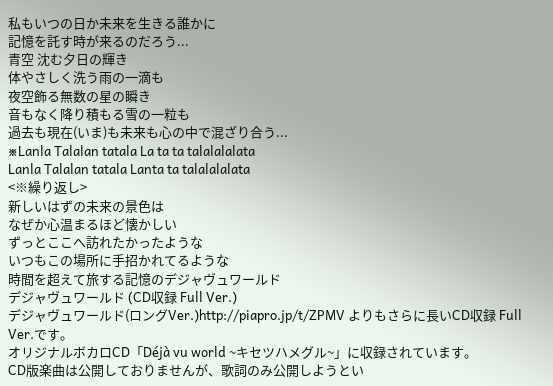私もいつの日か未来を生きる誰かに
記憶を託す時が来るのだろう...
青空 沈む夕日の輝き
体やさしく洗う雨の一滴も
夜空飾る無数の星の瞬き
音もなく降り積もる雪の一粒も
過去も現在(いま)も未来も心の中で混ざり合う...
※Lanla Talalan tatala La ta ta talalalalata
Lanla Talalan tatala Lanta ta talalalalata
<※繰り返し>
新しいはずの未来の景色は
なぜか心温まるほど懐かしい
ずっとここへ訪れたかったような
いつもこの場所に手招かれてるような
時間を超えて旅する記憶のデジャヴュワールド
デジャヴュワールド (CD収録 Full Ver.)
デジャヴュワールド(ロングVer.)http://piapro.jp/t/ZPMV よりもさらに長いCD収録 Full Ver.です。
オリジナルボカロCD「Déjà vu world ~キセツハメグル~」に収録されています。
CD版楽曲は公開しておりませんが、歌詞のみ公開しようとい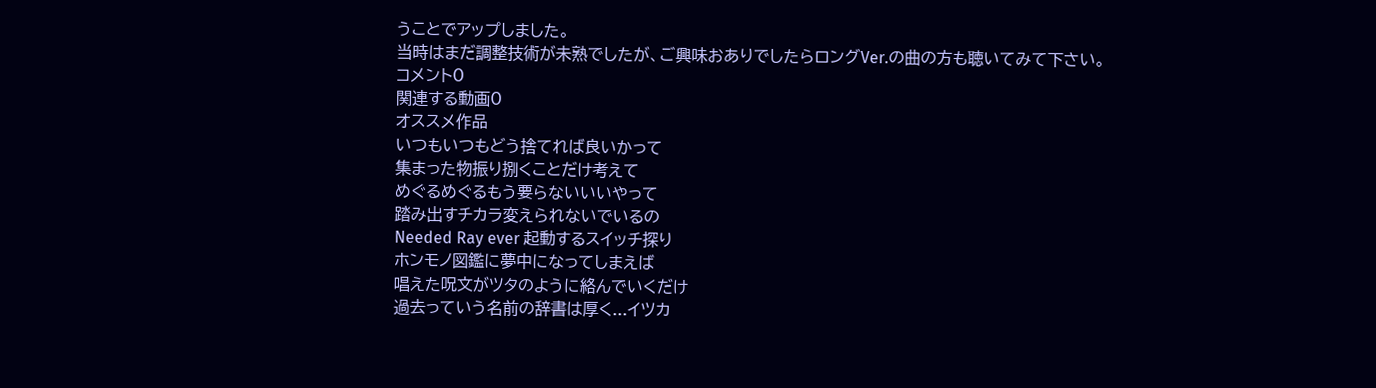うことでアップしました。
当時はまだ調整技術が未熟でしたが、ご興味おありでしたらロングVer.の曲の方も聴いてみて下さい。
コメント0
関連する動画0
オススメ作品
いつもいつもどう捨てれば良いかって
集まった物振り捌くことだけ考えて
めぐるめぐるもう要らないいいやって
踏み出すチカラ変えられないでいるの
Needed Ray ever 起動するスイッチ探り
ホンモノ図鑑に夢中になってしまえば
唱えた呪文がツタのように絡んでいくだけ
過去っていう名前の辞書は厚く...イツカ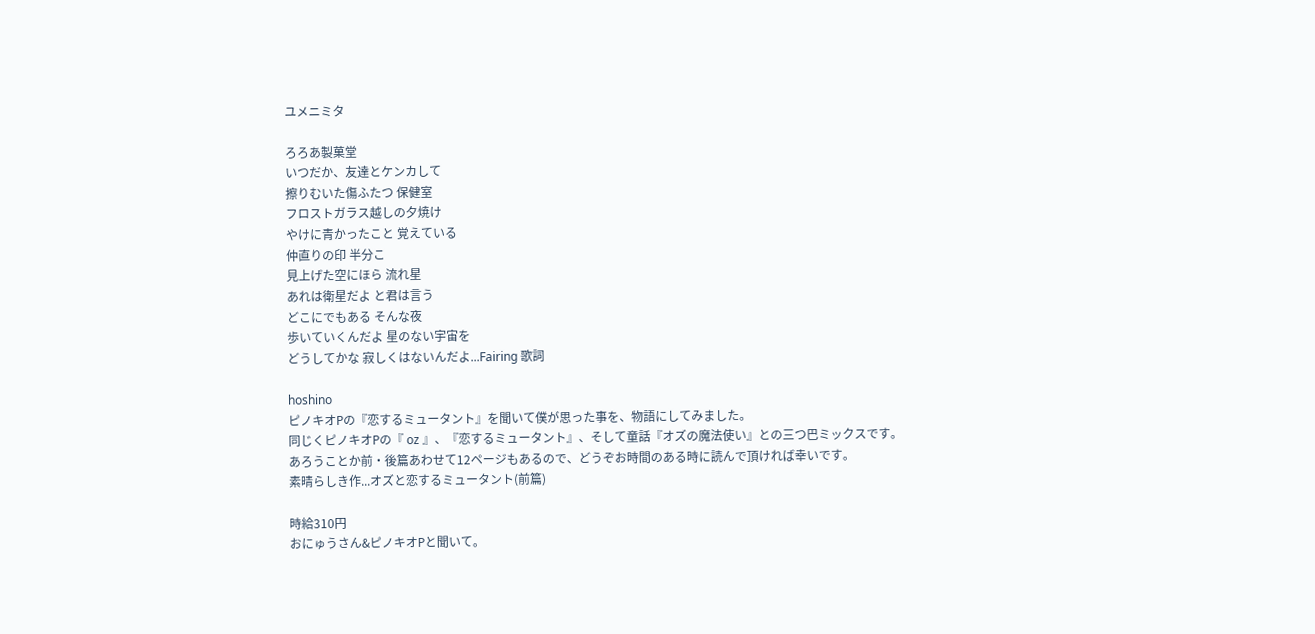ユメニミタ

ろろあ製菓堂
いつだか、友達とケンカして
擦りむいた傷ふたつ 保健室
フロストガラス越しの夕焼け
やけに青かったこと 覚えている
仲直りの印 半分こ
見上げた空にほら 流れ星
あれは衛星だよ と君は言う
どこにでもある そんな夜
歩いていくんだよ 星のない宇宙を
どうしてかな 寂しくはないんだよ...Fairing 歌詞

hoshino
ピノキオPの『恋するミュータント』を聞いて僕が思った事を、物語にしてみました。
同じくピノキオPの『 oz 』、『恋するミュータント』、そして童話『オズの魔法使い』との三つ巴ミックスです。
あろうことか前・後篇あわせて12ページもあるので、どうぞお時間のある時に読んで頂ければ幸いです。
素晴らしき作...オズと恋するミュータント(前篇)

時給310円
おにゅうさん&ピノキオPと聞いて。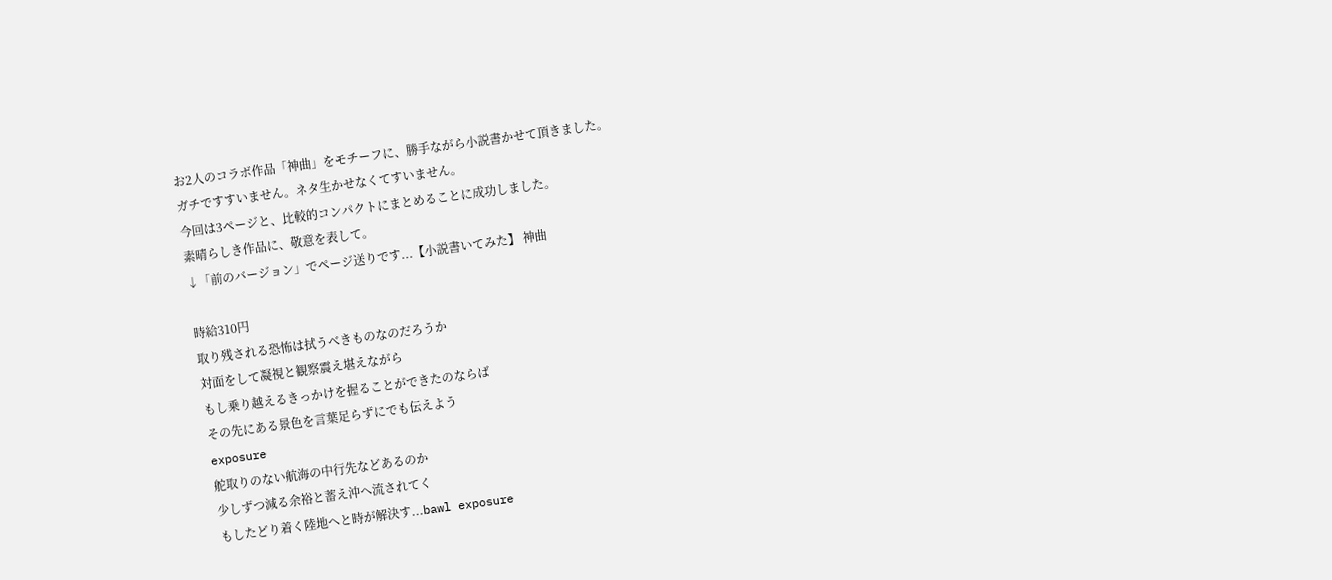お2人のコラボ作品「神曲」をモチーフに、勝手ながら小説書かせて頂きました。
ガチですすいません。ネタ生かせなくてすいません。
今回は3ページと、比較的コンパクトにまとめることに成功しました。
素晴らしき作品に、敬意を表して。
↓「前のバージョン」でページ送りです...【小説書いてみた】 神曲

時給310円
取り残される恐怖は拭うべきものなのだろうか
対面をして凝視と観察震え堪えながら
もし乗り越えるきっかけを握ることができたのならば
その先にある景色を言葉足らずにでも伝えよう
exposure
舵取りのない航海の中行先などあるのか
少しずつ減る余裕と蓄え沖へ流されてく
もしたどり着く陸地へと時が解決す...bawl exposure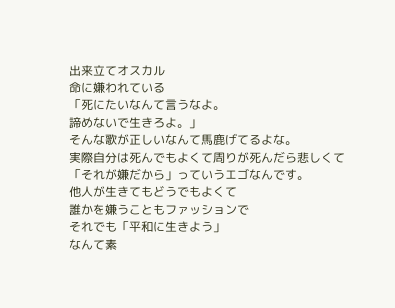出来立てオスカル
命に嫌われている
「死にたいなんて言うなよ。
諦めないで生きろよ。」
そんな歌が正しいなんて馬鹿げてるよな。
実際自分は死んでもよくて周りが死んだら悲しくて
「それが嫌だから」っていうエゴなんです。
他人が生きてもどうでもよくて
誰かを嫌うこともファッションで
それでも「平和に生きよう」
なんて素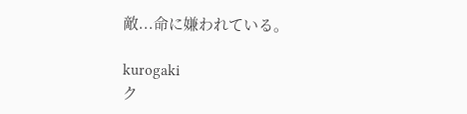敵...命に嫌われている。

kurogaki
ク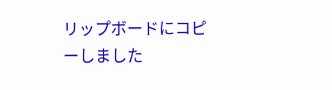リップボードにコピーしました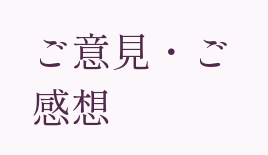ご意見・ご感想